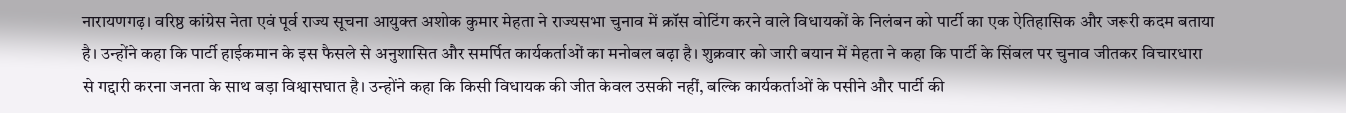नारायणगढ़। वरिष्ठ कांग्रेस नेता एवं पूर्व राज्य सूचना आयुक्त अशोक कुमार मेहता ने राज्यसभा चुनाव में क्रॉस वोटिंग करने वाले विधायकों के निलंबन को पार्टी का एक ऐतिहासिक और जरूरी कदम बताया है। उन्होंने कहा कि पार्टी हाईकमान के इस फैसले से अनुशासित और समर्पित कार्यकर्ताओं का मनोबल बढ़ा है। शुक्रवार को जारी बयान में मेहता ने कहा कि पार्टी के सिंबल पर चुनाव जीतकर विचारधारा से गद्दारी करना जनता के साथ बड़ा विश्वासघात है। उन्होंने कहा कि किसी विधायक की जीत केवल उसकी नहीं, बल्कि कार्यकर्ताओं के पसीने और पार्टी की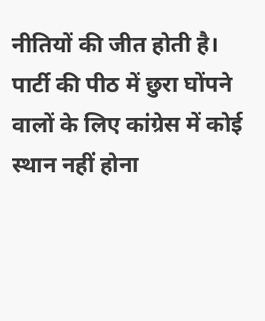नीतियों की जीत होती है। पार्टी की पीठ में छुरा घोंपने वालों के लिए कांग्रेस में कोई स्थान नहीं होना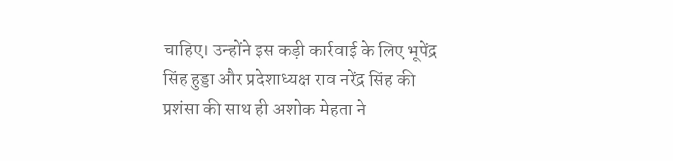चाहिए। उन्होंने इस कड़ी कार्रवाई के लिए भूपेंद्र सिंह हुड्डा और प्रदेशाध्यक्ष राव नरेंद्र सिंह की प्रशंसा की साथ ही अशोक मेहता ने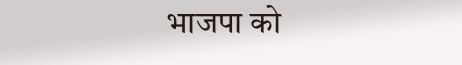भाजपा को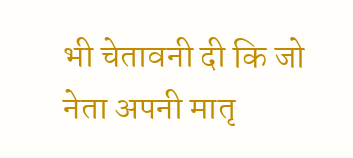भी चेतावनी दी कि जो नेता अपनी मातृ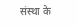संस्था के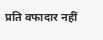प्रति वफादार नहीं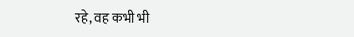रहे, वह कभी भी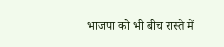भाजपा को भी बीच रास्ते में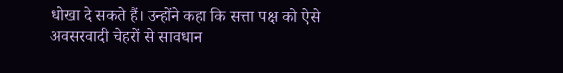धोखा दे सकते हैं। उन्होंने कहा कि सत्ता पक्ष को ऐसे अवसरवादी चेहरों से सावधान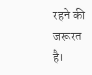रहने की जरूरत है।